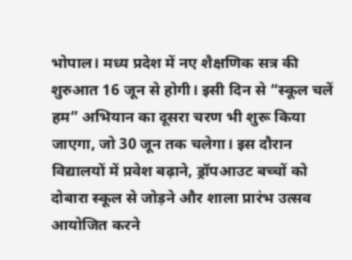भोपाल। मध्य प्रदेश में नए शैक्षणिक सत्र की शुरुआत 16 जून से होगी। इसी दिन से “स्कूल चलें हम” अभियान का दूसरा चरण भी शुरू किया जाएगा, जो 30 जून तक चलेगा। इस दौरान विद्यालयों में प्रवेश बढ़ाने, ड्रॉपआउट बच्चों को दोबारा स्कूल से जोड़ने और शाला प्रारंभ उत्सव आयोजित करने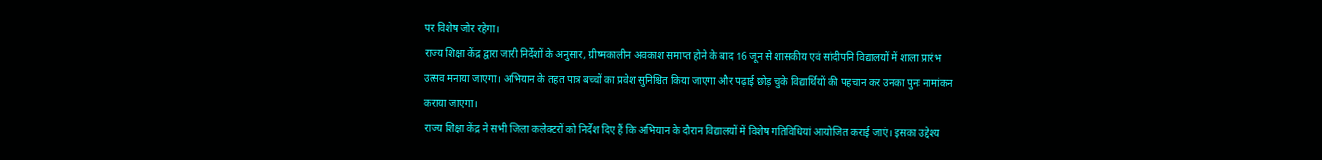पर विशेष जोर रहेगा।
राज्य शिक्षा केंद्र द्वारा जारी निर्देशों के अनुसार, ग्रीष्मकालीन अवकाश समाप्त होने के बाद 16 जून से शासकीय एवं सांदीपनि विद्यालयों में शाला प्रारंभ उत्सव मनाया जाएगा। अभियान के तहत पात्र बच्चों का प्रवेश सुनिश्चित किया जाएगा और पढ़ाई छोड़ चुके विद्यार्थियों की पहचान कर उनका पुनः नामांकन कराया जाएगा।
राज्य शिक्षा केंद्र ने सभी जिला कलेक्टरों को निर्देश दिए हैं कि अभियान के दौरान विद्यालयों में विशेष गतिविधियां आयोजित कराई जाएं। इसका उद्देश्य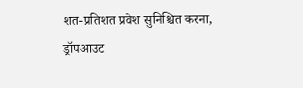शत-प्रतिशत प्रवेश सुनिश्चित करना, ड्रॉपआउट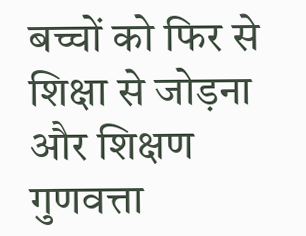बच्चों को फिर से शिक्षा से जोड़ना और शिक्षण गुणवत्ता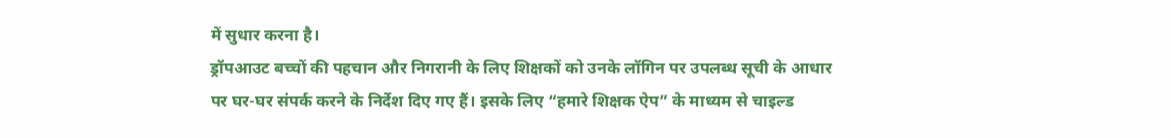में सुधार करना है।
ड्रॉपआउट बच्चों की पहचान और निगरानी के लिए शिक्षकों को उनके लॉगिन पर उपलब्ध सूची के आधार पर घर-घर संपर्क करने के निर्देश दिए गए हैं। इसके लिए “हमारे शिक्षक ऐप” के माध्यम से चाइल्ड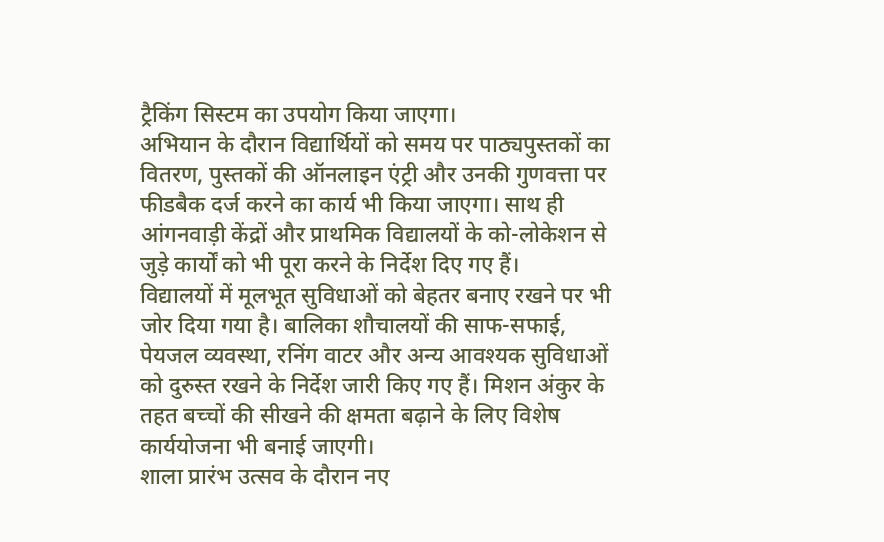ट्रैकिंग सिस्टम का उपयोग किया जाएगा।
अभियान के दौरान विद्यार्थियों को समय पर पाठ्यपुस्तकों का वितरण, पुस्तकों की ऑनलाइन एंट्री और उनकी गुणवत्ता पर फीडबैक दर्ज करने का कार्य भी किया जाएगा। साथ ही आंगनवाड़ी केंद्रों और प्राथमिक विद्यालयों के को-लोकेशन से जुड़े कार्यों को भी पूरा करने के निर्देश दिए गए हैं।
विद्यालयों में मूलभूत सुविधाओं को बेहतर बनाए रखने पर भी जोर दिया गया है। बालिका शौचालयों की साफ-सफाई, पेयजल व्यवस्था, रनिंग वाटर और अन्य आवश्यक सुविधाओं को दुरुस्त रखने के निर्देश जारी किए गए हैं। मिशन अंकुर के तहत बच्चों की सीखने की क्षमता बढ़ाने के लिए विशेष कार्ययोजना भी बनाई जाएगी।
शाला प्रारंभ उत्सव के दौरान नए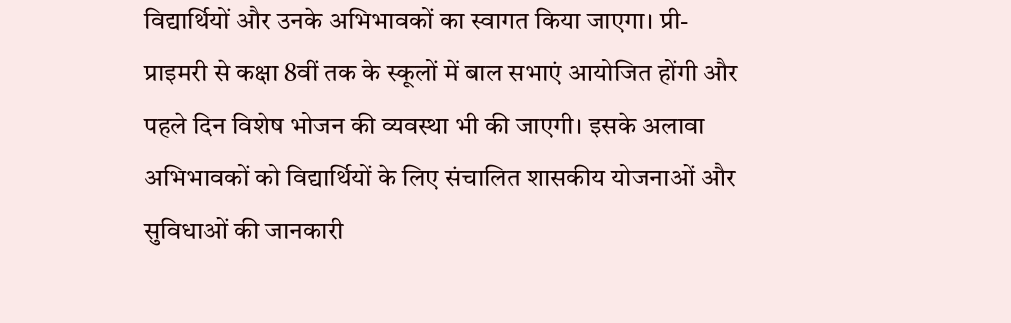विद्यार्थियों और उनके अभिभावकों का स्वागत किया जाएगा। प्री-प्राइमरी से कक्षा 8वीं तक के स्कूलों में बाल सभाएं आयोजित होंगी और पहले दिन विशेष भोजन की व्यवस्था भी की जाएगी। इसके अलावा अभिभावकों को विद्यार्थियों के लिए संचालित शासकीय योजनाओं और सुविधाओं की जानकारी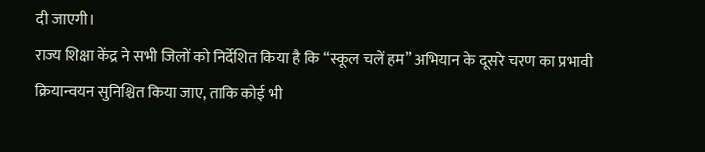दी जाएगी।
राज्य शिक्षा केंद्र ने सभी जिलों को निर्देशित किया है कि “स्कूल चलें हम” अभियान के दूसरे चरण का प्रभावी क्रियान्वयन सुनिश्चित किया जाए, ताकि कोई भी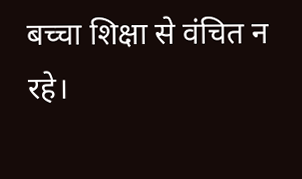बच्चा शिक्षा से वंचित न रहे।